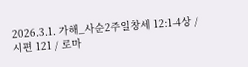2026.3.1. 가해_사순2주일창세 12:1-4상 / 시편 121 / 로마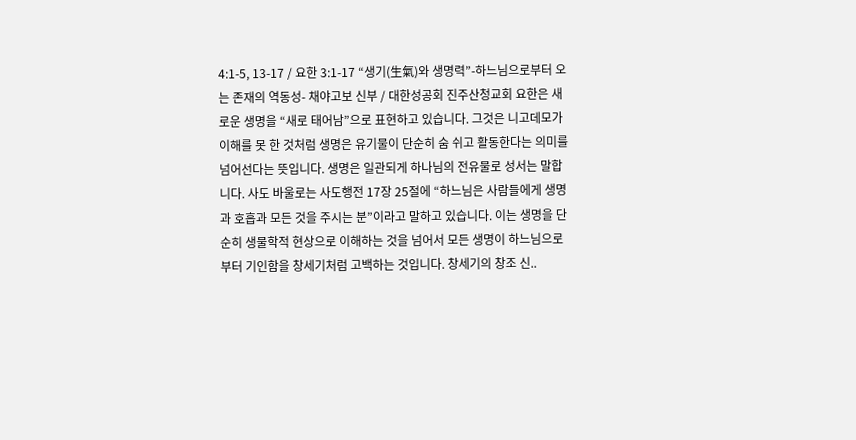4:1-5, 13-17 / 요한 3:1-17 “생기(生氣)와 생명력”-하느님으로부터 오는 존재의 역동성- 채야고보 신부 / 대한성공회 진주산청교회 요한은 새로운 생명을 “새로 태어남”으로 표현하고 있습니다. 그것은 니고데모가 이해를 못 한 것처럼 생명은 유기물이 단순히 숨 쉬고 활동한다는 의미를 넘어선다는 뜻입니다. 생명은 일관되게 하나님의 전유물로 성서는 말합니다. 사도 바울로는 사도행전 17장 25절에 “하느님은 사람들에게 생명과 호흡과 모든 것을 주시는 분”이라고 말하고 있습니다. 이는 생명을 단순히 생물학적 현상으로 이해하는 것을 넘어서 모든 생명이 하느님으로부터 기인함을 창세기처럼 고백하는 것입니다. 창세기의 창조 신..